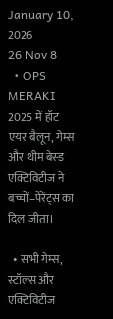January 10, 2026
26 Nov 8
  • OPS MERAKI 2025 में हॉट एयर बैलून, गेम्स और थीम बेस्ड एक्टिविटीज ने बच्चों–पेरेंट्स का दिल जीता।

  • सभी गेम्स, स्टॉल्स और एक्टिविटीज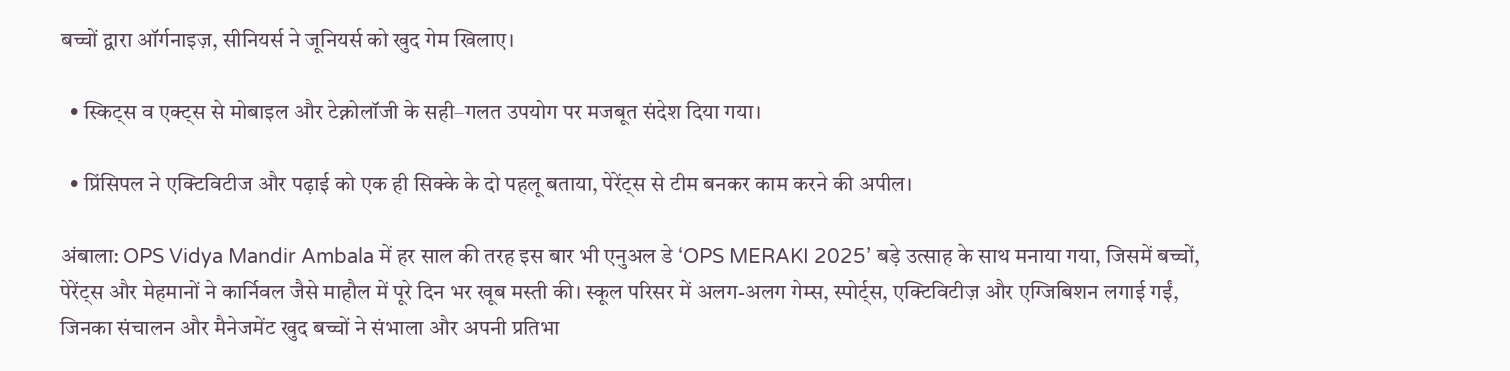बच्चों द्वारा ऑर्गनाइज़, सीनियर्स ने जूनियर्स को खुद गेम खिलाए।

  • स्किट्स व एक्ट्स से मोबाइल और टेक्नोलॉजी के सही–गलत उपयोग पर मजबूत संदेश दिया गया।

  • प्रिंसिपल ने एक्टिविटीज और पढ़ाई को एक ही सिक्के के दो पहलू बताया, पेरेंट्स से टीम बनकर काम करने की अपील।

अंबाला: OPS Vidya Mandir Ambala में हर साल की तरह इस बार भी एनुअल डे ‘OPS MERAKI 2025’ बड़े उत्साह के साथ मनाया गया, जिसमें बच्चों, पेरेंट्स और मेहमानों ने कार्निवल जैसे माहौल में पूरे दिन भर खूब मस्ती की। स्कूल परिसर में अलग-अलग गेम्स, स्पोर्ट्स, एक्टिविटीज़ और एग्जिबिशन लगाई गईं, जिनका संचालन और मैनेजमेंट खुद बच्चों ने संभाला और अपनी प्रतिभा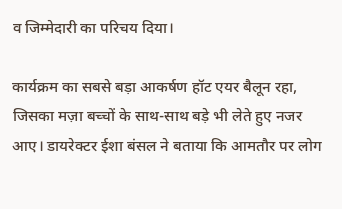व जिम्मेदारी का परिचय दिया।

कार्यक्रम का सबसे बड़ा आकर्षण हॉट एयर बैलून रहा, जिसका मज़ा बच्चों के साथ-साथ बड़े भी लेते हुए नजर आए। डायरेक्टर ईशा बंसल ने बताया कि आमतौर पर लोग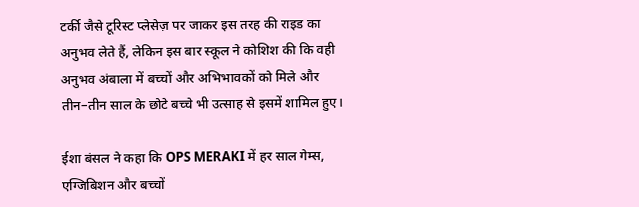टर्की जैसे टूरिस्ट प्लेसेज़ पर जाकर इस तरह की राइड का अनुभव लेते हैं, लेकिन इस बार स्कूल ने कोशिश की कि वही अनुभव अंबाला में बच्चों और अभिभावकों को मिले और तीन–तीन साल के छोटे बच्चे भी उत्साह से इसमें शामिल हुए।

ईशा बंसल ने कहा कि OPS MERAKI में हर साल गेम्स, एग्जिबिशन और बच्चों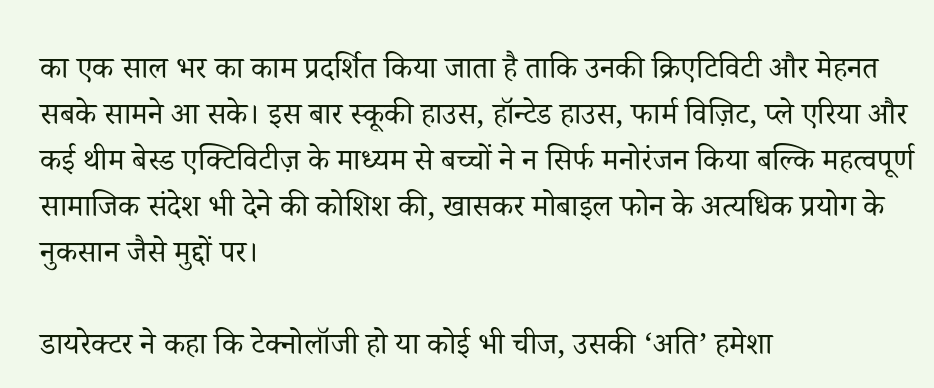का एक साल भर का काम प्रदर्शित किया जाता है ताकि उनकी क्रिएटिविटी और मेहनत सबके सामने आ सके। इस बार स्कूकी हाउस, हॉन्टेड हाउस, फार्म विज़िट, प्ले एरिया और कई थीम बेस्ड एक्टिविटीज़ के माध्यम से बच्चों ने न सिर्फ मनोरंजन किया बल्कि महत्वपूर्ण सामाजिक संदेश भी देने की कोशिश की, खासकर मोबाइल फोन के अत्यधिक प्रयोग के नुकसान जैसे मुद्दों पर।

डायरेक्टर ने कहा कि टेक्नोलॉजी हो या कोई भी चीज, उसकी ‘अति’ हमेशा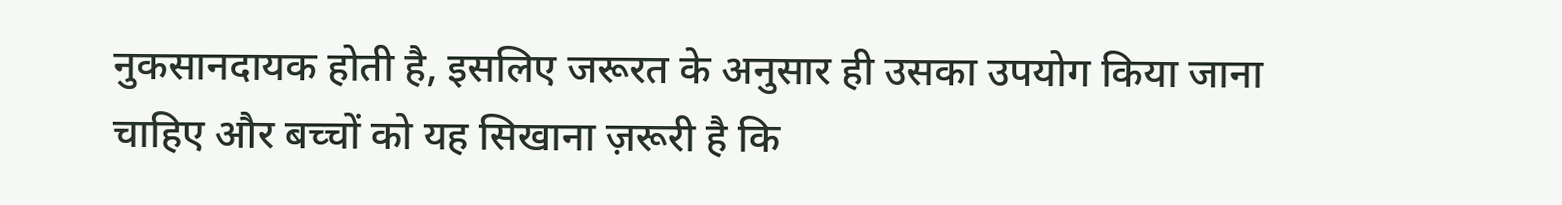नुकसानदायक होती है, इसलिए जरूरत के अनुसार ही उसका उपयोग किया जाना चाहिए और बच्चों को यह सिखाना ज़रूरी है कि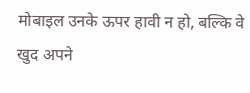मोबाइल उनके ऊपर हावी न हो, बल्कि वे खुद अपने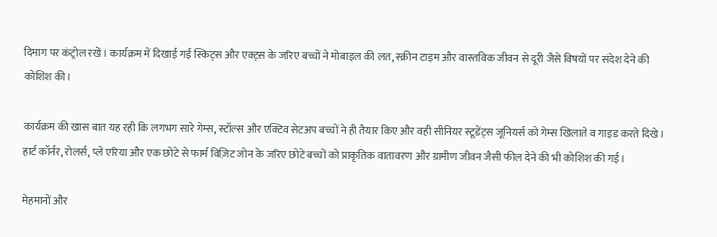दिमाग पर कंट्रोल रखें। कार्यक्रम में दिखाई गई स्किट्स और एक्ट्स के जरिए बच्चों ने मोबाइल की लत, स्क्रीन टाइम और वास्तविक जीवन से दूरी जैसे विषयों पर संदेश देने की कोशिश की।

कार्यक्रम की खास बात यह रही कि लगभग सारे गेम्स, स्टॉल्स और एक्टिव सेटअप बच्चों ने ही तैयार किए और वही सीनियर स्टूडेंट्स जूनियर्स को गेम्स खिलाते व गाइड करते दिखे। हार्ट कॉर्नर, रोलर्स, प्ले एरिया और एक छोटे से फार्म विज़िट जोन के जरिए छोटे बच्चों को प्राकृतिक वातावरण और ग्रामीण जीवन जैसी फील देने की भी कोशिश की गई।

मेहमानों और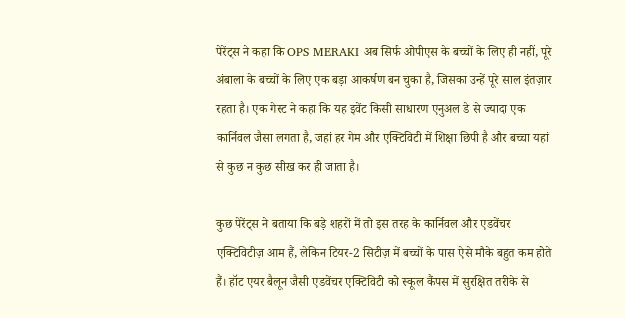पेरेंट्स ने कहा कि OPS MERAKI अब सिर्फ ओपीएस के बच्चों के लिए ही नहीं, पूरे अंबाला के बच्चों के लिए एक बड़ा आकर्षण बन चुका है, जिसका उन्हें पूरे साल इंतज़ार रहता है। एक गेस्ट ने कहा कि यह इवेंट किसी साधारण एनुअल डे से ज्यादा एक कार्निवल जैसा लगता है, जहां हर गेम और एक्टिविटी में शिक्षा छिपी है और बच्चा यहां से कुछ न कुछ सीख कर ही जाता है।

कुछ पेरेंट्स ने बताया कि बड़े शहरों में तो इस तरह के कार्निवल और एडवेंचर एक्टिविटीज़ आम हैं, लेकिन टियर-2 सिटीज़ में बच्चों के पास ऐसे मौके बहुत कम होते हैं। हॉट एयर बैलून जैसी एडवेंचर एक्टिविटी को स्कूल कैंपस में सुरक्षित तरीके से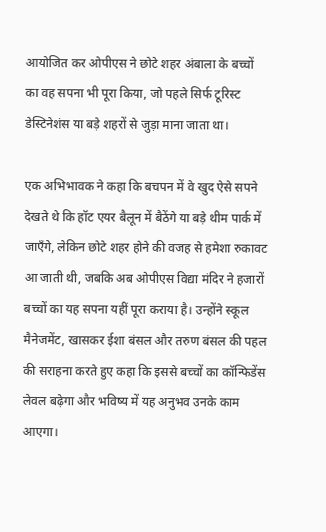आयोजित कर ओपीएस ने छोटे शहर अंबाला के बच्चों का वह सपना भी पूरा किया, जो पहले सिर्फ टूरिस्ट डेस्टिनेशंस या बड़े शहरों से जुड़ा माना जाता था।

एक अभिभावक ने कहा कि बचपन में वे खुद ऐसे सपने देखते थे कि हॉट एयर बैलून में बैठेंगे या बड़े थीम पार्क में जाएँगे, लेकिन छोटे शहर होने की वजह से हमेशा रुकावट आ जाती थी, जबकि अब ओपीएस विद्या मंदिर ने हजारों बच्चों का यह सपना यहीं पूरा कराया है। उन्होंने स्कूल मैनेजमेंट, खासकर ईशा बंसल और तरुण बंसल की पहल की सराहना करते हुए कहा कि इससे बच्चों का कॉन्फिडेंस लेवल बढ़ेगा और भविष्य में यह अनुभव उनके काम आएगा।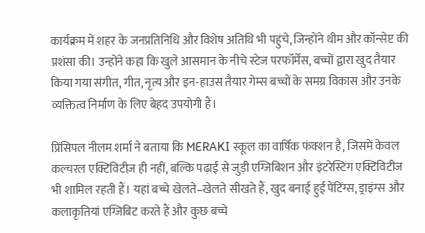कार्यक्रम में शहर के जनप्रतिनिधि और विशेष अतिथि भी पहुंचे, जिन्होंने थीम और कॉन्सेप्ट की प्रशंसा की। उन्होंने कहा कि खुले आसमान के नीचे स्टेज परफॉर्मेंस, बच्चों द्वारा खुद तैयार किया गया संगीत, गीत, नृत्य और इन-हाउस तैयार गेम्स बच्चों के समग्र विकास और उनके व्यक्तित्व निर्माण के लिए बेहद उपयोगी हैं।

प्रिंसिपल नीलम शर्मा ने बताया कि MERAKI स्कूल का वार्षिक फंक्शन है, जिसमें केवल कल्चरल एक्टिविटीज़ ही नहीं, बल्कि पढ़ाई से जुड़ी एग्जिबिशन और इंटरेस्टिंग एक्टिविटीज भी शामिल रहती हैं। यहां बच्चे खेलते–खेलते सीखते हैं, खुद बनाई हुई पेंटिंग्स, ड्राइंग्स और कलाकृतियां एग्जिबिट करते हैं और कुछ बच्चे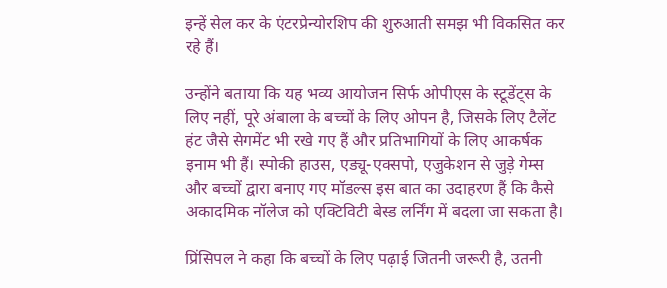इन्हें सेल कर के एंटरप्रेन्योरशिप की शुरुआती समझ भी विकसित कर रहे हैं।

उन्होंने बताया कि यह भव्य आयोजन सिर्फ ओपीएस के स्टूडेंट्स के लिए नहीं, पूरे अंबाला के बच्चों के लिए ओपन है, जिसके लिए टैलेंट हंट जैसे सेगमेंट भी रखे गए हैं और प्रतिभागियों के लिए आकर्षक इनाम भी हैं। स्पोकी हाउस, एड्यू-एक्सपो, एजुकेशन से जुड़े गेम्स और बच्चों द्वारा बनाए गए मॉडल्स इस बात का उदाहरण हैं कि कैसे अकादमिक नॉलेज को एक्टिविटी बेस्ड लर्निंग में बदला जा सकता है।

प्रिंसिपल ने कहा कि बच्चों के लिए पढ़ाई जितनी जरूरी है, उतनी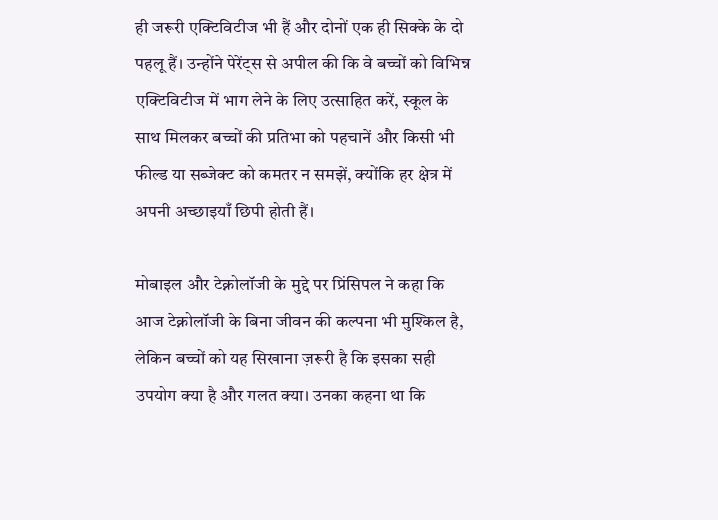ही जरूरी एक्टिविटीज भी हैं और दोनों एक ही सिक्के के दो पहलू हैं। उन्होंने पेरेंट्स से अपील की कि वे बच्चों को विभिन्न एक्टिविटीज में भाग लेने के लिए उत्साहित करें, स्कूल के साथ मिलकर बच्चों की प्रतिभा को पहचानें और किसी भी फील्ड या सब्जेक्ट को कमतर न समझें, क्योंकि हर क्षेत्र में अपनी अच्छाइयाँ छिपी होती हैं।

मोबाइल और टेक्नोलॉजी के मुद्दे पर प्रिंसिपल ने कहा कि आज टेक्नोलॉजी के बिना जीवन की कल्पना भी मुश्किल है, लेकिन बच्चों को यह सिखाना ज़रूरी है कि इसका सही उपयोग क्या है और गलत क्या। उनका कहना था कि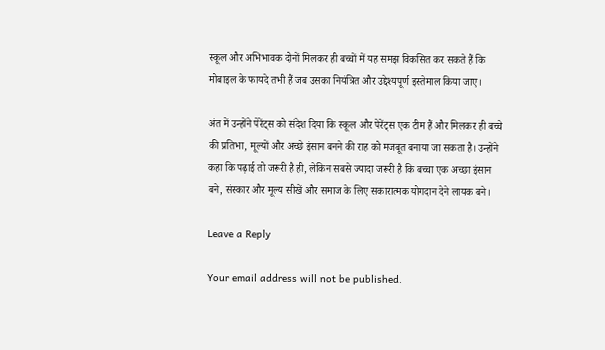स्कूल और अभिभावक दोनों मिलकर ही बच्चों में यह समझ विकसित कर सकते हैं कि मोबाइल के फायदे तभी हैं जब उसका नियंत्रित और उद्देश्यपूर्ण इस्तेमाल किया जाए।

अंत में उन्होंने पेरेंट्स को संदेश दिया कि स्कूल और पेरेंट्स एक टीम हैं और मिलकर ही बच्चे की प्रतिभा, मूल्यों और अच्छे इंसान बनने की राह को मजबूत बनाया जा सकता है। उन्होंने कहा कि पढ़ाई तो जरूरी है ही, लेकिन सबसे ज्यादा जरूरी है कि बच्चा एक अच्छा इंसान बने, संस्कार और मूल्य सीखें और समाज के लिए सकारात्मक योगदान देने लायक बने।

Leave a Reply

Your email address will not be published.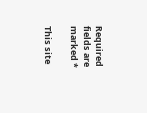Required fields are marked *

This site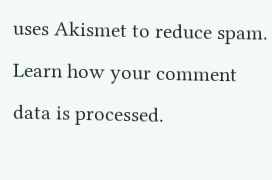uses Akismet to reduce spam. Learn how your comment data is processed.